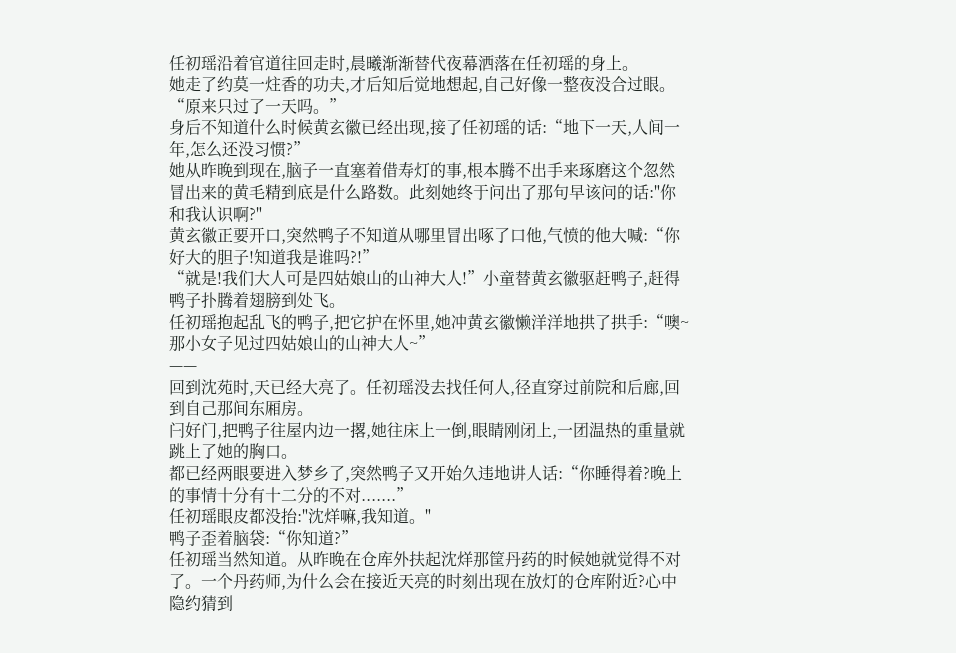任初瑶沿着官道往回走时,晨曦渐渐替代夜幕洒落在任初瑶的身上。
她走了约莫一炷香的功夫,才后知后觉地想起,自己好像一整夜没合过眼。
“原来只过了一天吗。”
身后不知道什么时候黄玄徽已经出现,接了任初瑶的话:“地下一天,人间一年,怎么还没习惯?”
她从昨晚到现在,脑子一直塞着借寿灯的事,根本腾不出手来琢磨这个忽然冒出来的黄毛精到底是什么路数。此刻她终于问出了那句早该问的话:"你和我认识啊?"
黄玄徽正要开口,突然鸭子不知道从哪里冒出啄了口他,气愤的他大喊:“你好大的胆子!知道我是谁吗?!”
“就是!我们大人可是四姑娘山的山神大人!”小童替黄玄徽驱赶鸭子,赶得鸭子扑腾着翅膀到处飞。
任初瑶抱起乱飞的鸭子,把它护在怀里,她冲黄玄徽懒洋洋地拱了拱手:“噢~那小女子见过四姑娘山的山神大人~”
——
回到沈苑时,天已经大亮了。任初瑶没去找任何人,径直穿过前院和后廊,回到自己那间东厢房。
闩好门,把鸭子往屋内边一撂,她往床上一倒,眼睛刚闭上,一团温热的重量就跳上了她的胸口。
都已经两眼要进入梦乡了,突然鸭子又开始久违地讲人话:“你睡得着?晚上的事情十分有十二分的不对.......”
任初瑶眼皮都没抬:"沈烊嘛,我知道。"
鸭子歪着脑袋:“你知道?”
任初瑶当然知道。从昨晚在仓库外扶起沈烊那筐丹药的时候她就觉得不对了。一个丹药师,为什么会在接近天亮的时刻出现在放灯的仓库附近?心中隐约猜到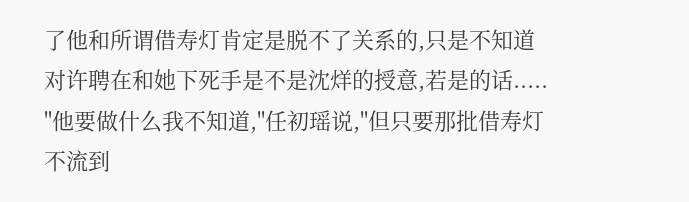了他和所谓借寿灯肯定是脱不了关系的,只是不知道对许聘在和她下死手是不是沈烊的授意,若是的话.....
"他要做什么我不知道,"任初瑶说,"但只要那批借寿灯不流到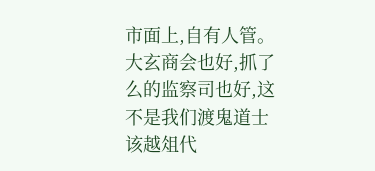市面上,自有人管。大玄商会也好,抓了么的监察司也好,这不是我们渡鬼道士该越俎代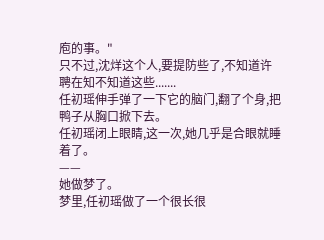庖的事。"
只不过,沈烊这个人,要提防些了,不知道许聘在知不知道这些.......
任初瑶伸手弹了一下它的脑门,翻了个身,把鸭子从胸口掀下去。
任初瑶闭上眼睛,这一次,她几乎是合眼就睡着了。
——
她做梦了。
梦里,任初瑶做了一个很长很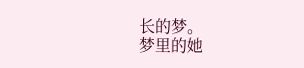长的梦。
梦里的她